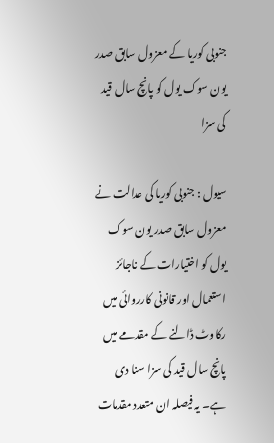جنوبی کوریا کے معزول سابق صدر یون سوک یول کو پانچ سال قید کی سزا

سیول : جنوبی کوریا کی عدالت نے معزول سابق صدر یون سوک یول کو اختیارات کے ناجائز استعمال اور قانونی کارروائی میں رکاوٹ ڈالنے کے مقدمے میں پانچ سال قید کی سزا سنا دی ہے۔ یہ فیصلہ ان متعدد مقدمات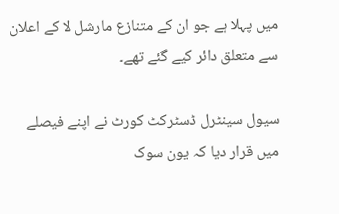میں پہلا ہے جو ان کے متنازع مارشل لا کے اعلان سے متعلق دائر کیے گئے تھے۔

سیول سینٹرل ڈسٹرکٹ کورٹ نے اپنے فیصلے میں قرار دیا کہ یون سوک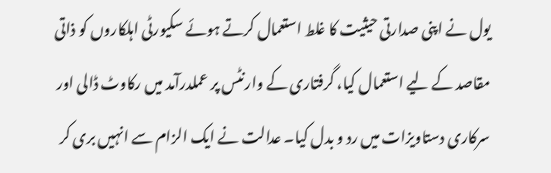یول نے اپنی صدارتی حیثیت کا غلط استعمال کرتے ہوئے سکیورٹی اہلکاروں کو ذاتی مقاصد کے لیے استعمال کیا، گرفتاری کے وارنٹس پر عملدرآمد میں رکاوٹ ڈالی اور سرکاری دستاویزات میں رد و بدل کیا۔ عدالت نے ایک الزام سے انہیں بری کر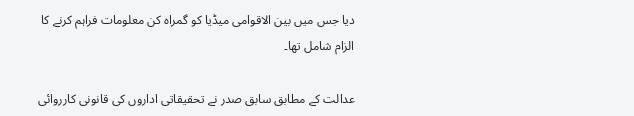دیا جس میں بین الاقوامی میڈیا کو گمراہ کن معلومات فراہم کرنے کا الزام شامل تھا۔

عدالت کے مطابق سابق صدر نے تحقیقاتی اداروں کی قانونی کارروائی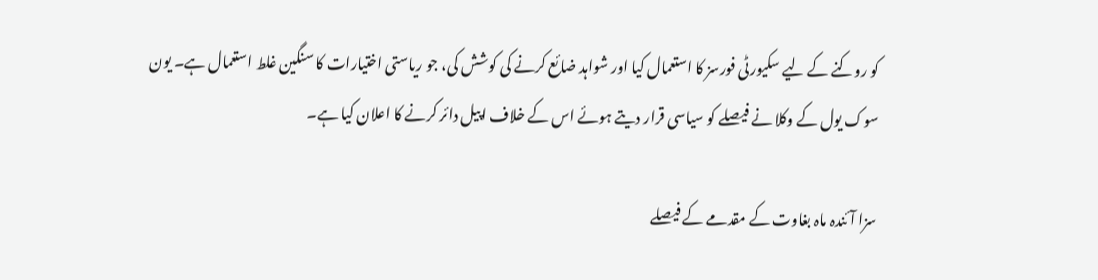کو روکنے کے لیے سکیورٹی فورسز کا استعمال کیا اور شواہد ضائع کرنے کی کوشش کی، جو ریاستی اختیارات کا سنگین غلط استعمال ہے۔ یون سوک یول کے وکلا نے فیصلے کو سیاسی قرار دیتے ہوئے اس کے خلاف اپیل دائر کرنے کا اعلان کیا ہے۔

سزا آئندہ ماہ بغاوت کے مقدمے کے فیصلے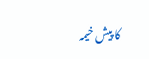کا پیش خیمہ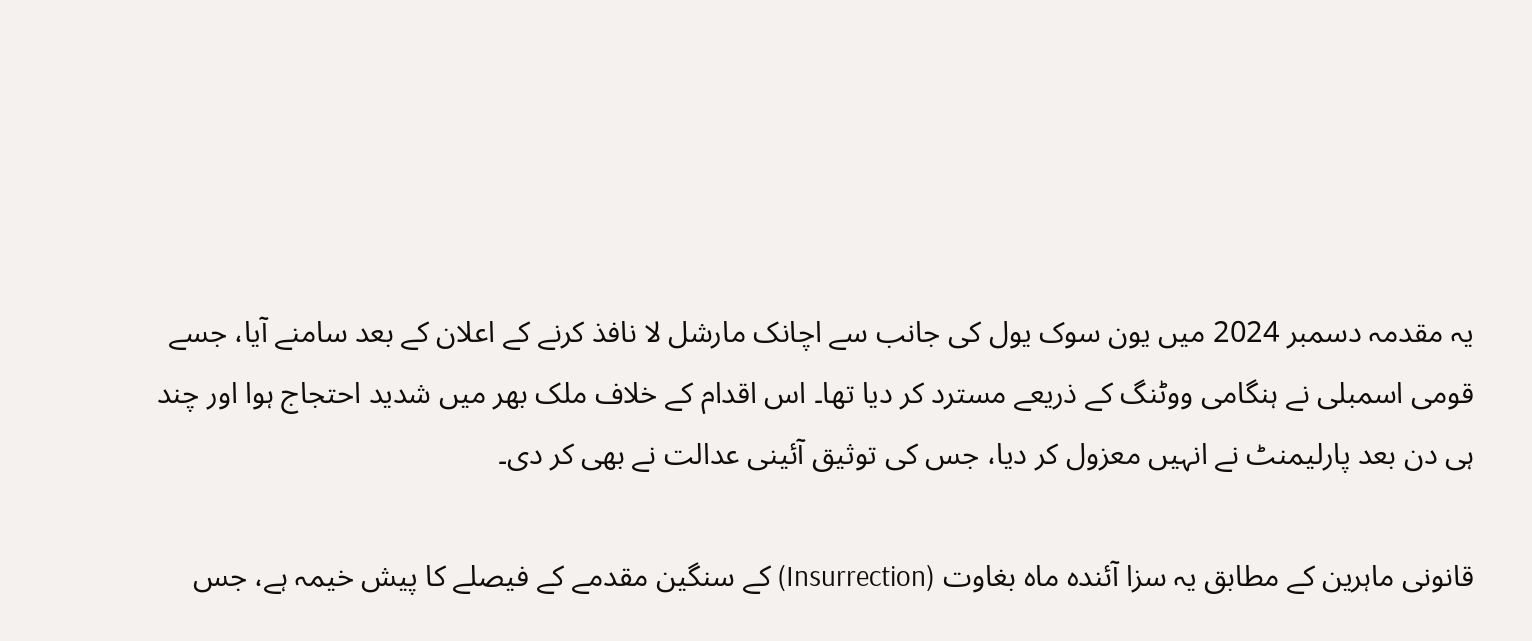یہ مقدمہ دسمبر 2024 میں یون سوک یول کی جانب سے اچانک مارشل لا نافذ کرنے کے اعلان کے بعد سامنے آیا، جسے قومی اسمبلی نے ہنگامی ووٹنگ کے ذریعے مسترد کر دیا تھا۔ اس اقدام کے خلاف ملک بھر میں شدید احتجاج ہوا اور چند ہی دن بعد پارلیمنٹ نے انہیں معزول کر دیا، جس کی توثیق آئینی عدالت نے بھی کر دی۔

قانونی ماہرین کے مطابق یہ سزا آئندہ ماہ بغاوت (Insurrection) کے سنگین مقدمے کے فیصلے کا پیش خیمہ ہے، جس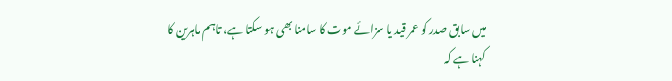میں سابق صدر کو عمر قید یا سزائے موت کا سامنا بھی ہو سکتا ہے، تاہم ماہرین کا کہنا ہے کہ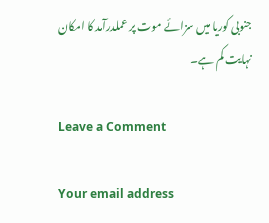جنوبی کوریا میں سزائے موت پر عملدرآمد کا امکان نہایت کم ہے۔

Leave a Comment

Your email address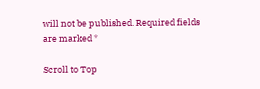will not be published. Required fields are marked *

Scroll to Top